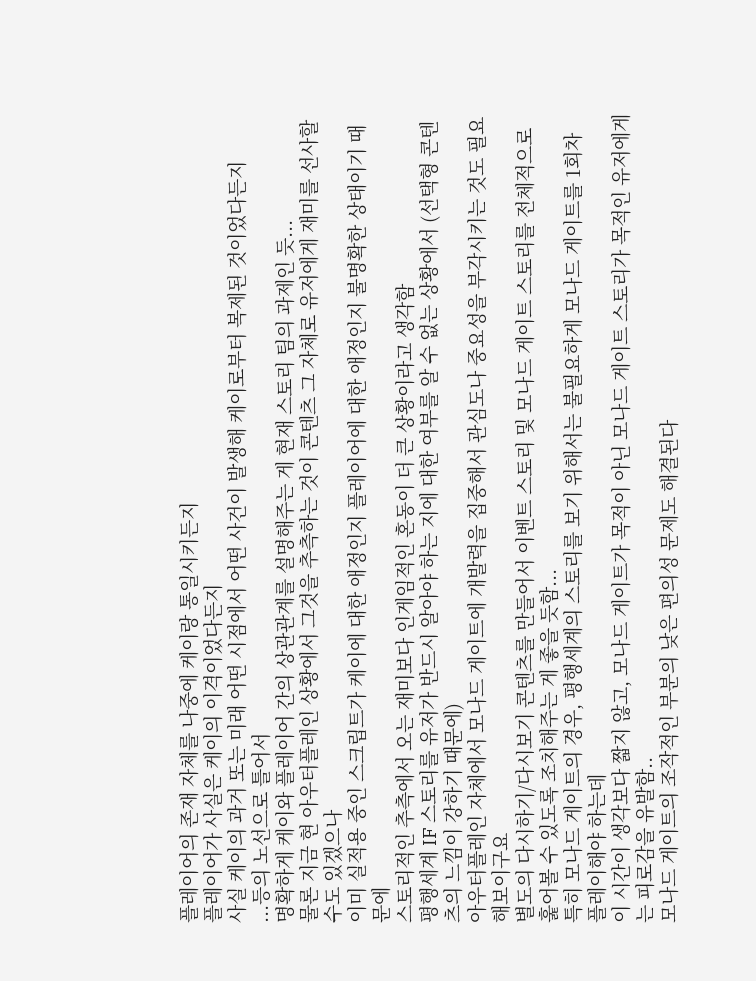플레이어의 존재 자체를 나중에 케이랑 통일시키든지
플레이어가 사실은 케이의 이격이었다든지
사실 케이의 과거 또는 미래 어떤 시점에서 어떤 사건이 발생해 케이로부터 복제된 것이었다든지
...등의 노선으로 틀어서
명확하게 케이와 플레이어 간의 상관관계를 설명해주는 게 현재 스토리 팀의 과제인 듯...
물론 지금 현 아우터플레인 상황에서 그것을 추측하는 것이 콘텐츠 그 자체로 유저에게 재미를 선사할 수도 있겠으나
이미 실적용 중인 스크립트가 케이에 대한 애정인지 플레이어에 대한 애정인지 불명확한 상태이기 때문에
스토리적인 추측에서 오는 재미보다 인게임적인 혼동이 더 큰 상황이라고 생각함
평행세계 IF 스토리를 유저가 반드시 알아야 하는 지에 대한 여부를 알 수 없는 상황에서 (선택형 콘텐츠의 느낌이 강하기 때문에)
아우터플레인 자체에서 모나드 게이트에 개발력을 집중해서 관심도나 중요성을 부각시키는 것도 필요해보이구요
별도의 다시하기/다시보기 콘텐츠를 만들어서 이벤트 스토리 및 모나드 게이트 스토리를 전체적으로 훑어볼 수 있도록 조치해주는 게 좋을 듯함...
특히 모나드 게이트의 경우, 평행세계의 스토리를 보기 위해서는 불필요하게 모나드 게이트를 1회차 플레이해야 하는데
이 시간이 생각보다 짧지 않고, 모나드 게이트가 목적이 아닌 모나드 게이트 스토리가 목적인 유저에게는 피로감을 유발함..
모나드 게이트의 조작적인 부분의 낮은 편의성 문제도 해결된다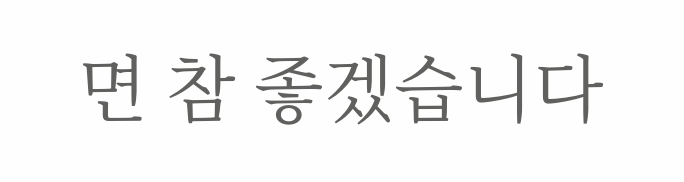면 참 좋겠습니다